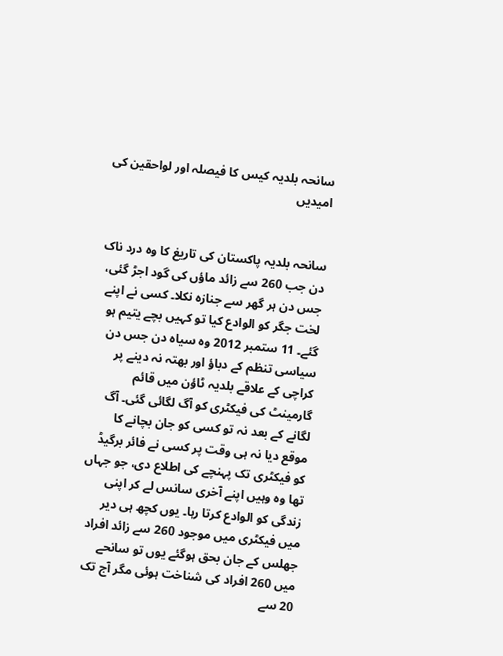سانحہ بلدیہ کیس کا فیصلہ اور لواحقین کی امیدیں


سانحہ بلدیہ پاکستان کی تاریغ کا وہ درد ناک دن جب 260 سے زائد ماؤں کی گود اجڑ گئی، جس دن ہر گھر سے جنازہ نکلا۔ کسی نے اپنے لخت جگر کو الوادع کیا تو کہیں بچے یتیم ہو گئے۔ 11 ستمبر 2012 وہ سیاہ دن جس دن سیاسی تنظم کے دباؤ اور بھتہ نہ دینے پر کراچی کے علاقے بلدیہ ٹاؤن میں قائم گارمینٹ کی فیکٹری کو آگ لگائی گئی۔ آگ لگانے کے بعد نہ تو کسی کو جان بچانے کا موقع دیا نہ ہی وقت پر کسی نے فائر برگیڈ کو فیکٹری تک پہنچے کی اطلاع دی، جو جہاں تھا وہ وہیں اپنے آخری سانس لے کر اپنی زندگی کو الوادع کرتا رہا۔ یوں کچھ ہی دیر میں فیکٹری میں موجود 260 سے زائد افراد جھلس کے جان بحق ہوگئے یوں تو سانحے میں 260 افراد کی شناخت ہوئی مگر آج تک 20 سے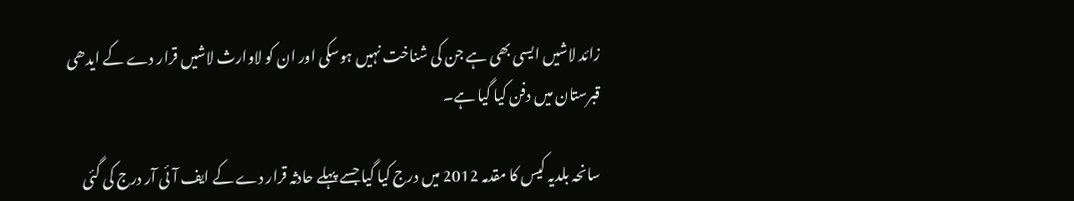زائد لاشیں ایسی بھی ہے جن کی شناخت نہیں ہوسکی اور ان کو لاوارث لاشیں قرار دے کے ایدھی قبرستان میں دفن کیا گیا ہے۔

سانحہ بلدیہ کیس کا مقدمہ 2012 میں درج کیا گیا جسے پہلے حادثہ قرار دے کے ایف آئی آر درج کی گئی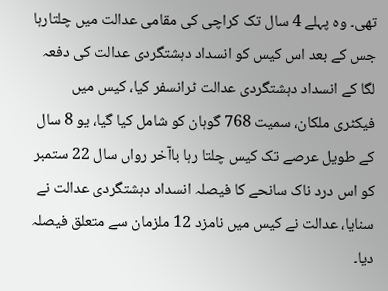تھی۔ وہ پہلے 4 سال تک کراچی کی مقامی عدالت میں چلتارہا جس کے بعد اس کیس کو انسداد دہشتگردی عدالت کی دفعہ لگا کے انسداد دہشتگردی عدالت ٹرانسفر کیا، کیس میں فیکٹری ملکان، سمیت 768 گوہان کو شامل کیا گیا، یو 8 سال کے طویل عرصے تک کیس چلتا رہا باآخر رواں سال 22 ستمبر کو اس درد ناک سانحے کا فیصلہ انسداد دہشتگردی عدالت نے سنایا، عدالت نے کیس میں نامزد 12 ملزمان سے متعلق فیصلہ دیا۔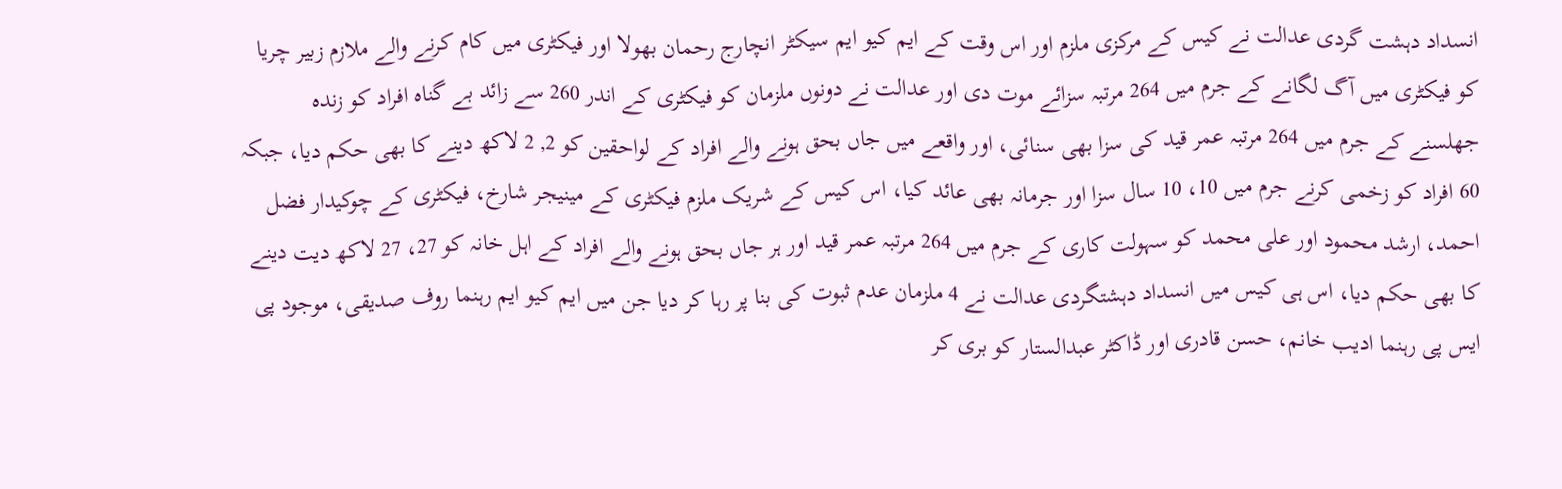انسداد دہشت گردی عدالت نے کیس کے مرکزی ملزم اور اس وقت کے ایم کیو ایم سیکٹر انچارج رحمان بھولا اور فیکٹری میں کام کرنے والے ملازم زبیر چریا کو فیکٹری میں آگ لگانے کے جرم میں 264 مرتبہ سزائے موت دی اور عدالت نے دونوں ملزمان کو فیکٹری کے اندر 260 سے زائد بے گناہ افراد کو زندہ جھلسنے کے جرم میں 264 مرتبہ عمر قید کی سزا بھی سنائی، اور واقعے میں جاں بحق ہونے والے افراد کے لواحقین کو 2, 2 لاکھ دینے کا بھی حکم دیا، جبکہ 60 افراد کو زخمی کرنے جرم میں 10، 10 سال سزا اور جرمانہ بھی عائد کیا، اس کیس کے شریک ملزم فیکٹری کے مینیجر شارخ، فیکٹری کے چوکیدار فضل احمد، ارشد محمود اور علی محمد کو سہولت کاری کے جرم میں 264 مرتبہ عمر قید اور ہر جاں بحق ہونے والے افراد کے اہل خانہ کو 27، 27 لاکھ دیت دینے کا بھی حکم دیا، اس ہی کیس میں انسداد دہشتگردی عدالت نے 4 ملزمان عدم ثبوت کی بنا پر رہا کر دیا جن میں ایم کیو ایم رہنما روف صدیقی، موجود پی ایس پی رہنما ادیب خانم، حسن قادری اور ڈاکٹر عبدالستار کو بری کر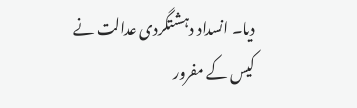دیا۔ انسداد دہشتگردی عدالت نے کیس کے مفرور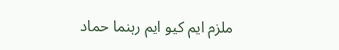ملزم ایم کیو ایم رہنما حماد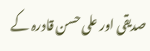صدیقی اور علی حسن قادرہ کے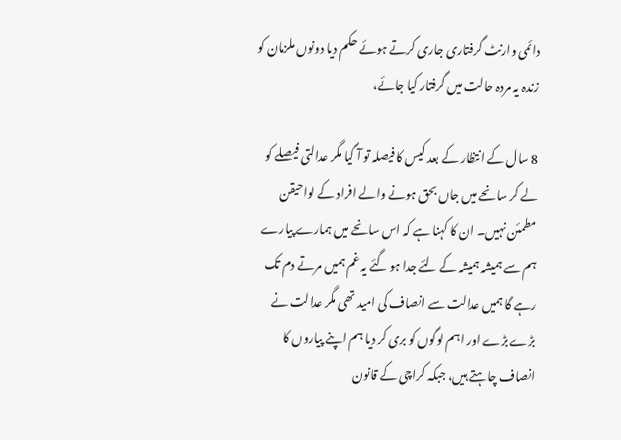دائمی وارنٹ گرفتاری جاری کرتے ہوئے حکم دیا دونوں ملزمان کو زندہ یہ مردہ حالت میں گرفتار کیا جائے،

8 سال کے انتظار کے بعد کیس کا فیصلہ تو آ گیا مگر عدالتی فیصلے کو لے کر سانحے میں جاں بحق ہونے والے افراد کے لواحیقن مطمئن نہیں۔ ان کا کہنا ہے کہ اس سانحے میں ہمارے پیارے ہم سے ہمیشہ ہمیشہ کے لئے جدا ہو گئے یہ غم ہمیں مرتے دم تک رہے گا ہمیں عدالت سے انصاف کی امید تھی مگر عدالت نے بڑے بڑے اور اہم لوگوں کو بری کر دیا ہم اپنے پیاروں کا انصاف چاہتے ہیں، جبکہ کراچی کے قانون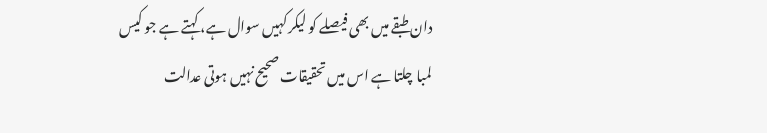دان طبقے میں بھی فیصلے کو لیکر کہیں سوال ہے، کہتے ہے جو کیس لمبا چلتا ہے اس میں تحقیقات صحیح نہیں ہوتی عدالت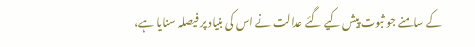کے سامنے جو ثبوت پیش کیے گئے عدالت نے اس کی بنیاد پر فیصلہ سنایا ہے،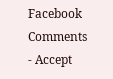Facebook Comments - Accept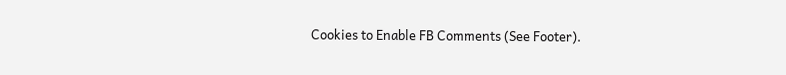Cookies to Enable FB Comments (See Footer).